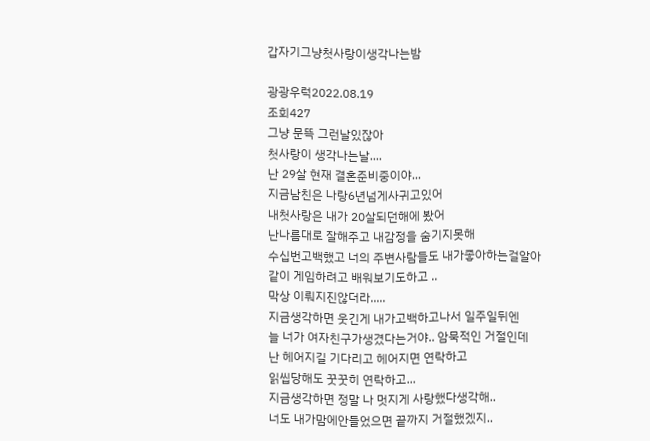갑자기그냥첫사랑이생각나는밤

광광우럭2022.08.19
조회427
그냥 문뜩 그런날있잖아
첫사랑이 생각나는날....
난 29살 현재 결혼준비중이야...
지금남친은 나랑6년넘게사귀고있어
내첫사랑은 내가 20살되던해에 봤어
난나름대로 잘해주고 내감정을 숨기지못해
수십번고백했고 너의 주변사람들도 내가좋아하는걸알아
같이 게임하려고 배워보기도하고 ..
막상 이뤄지진않더라.....
지금생각하면 웃긴게 내가고백하고나서 일주일뒤엔
늘 너가 여자친구가생겼다는거야.. 암묵적인 거절인데
난 헤어지길 기다리고 헤어지면 연락하고
읽씹당해도 꿋꿋히 연락하고...
지금생각하면 정말 나 멋지게 사랑했다생각해..
너도 내가맘에안들었으면 끝까지 거절했겠지..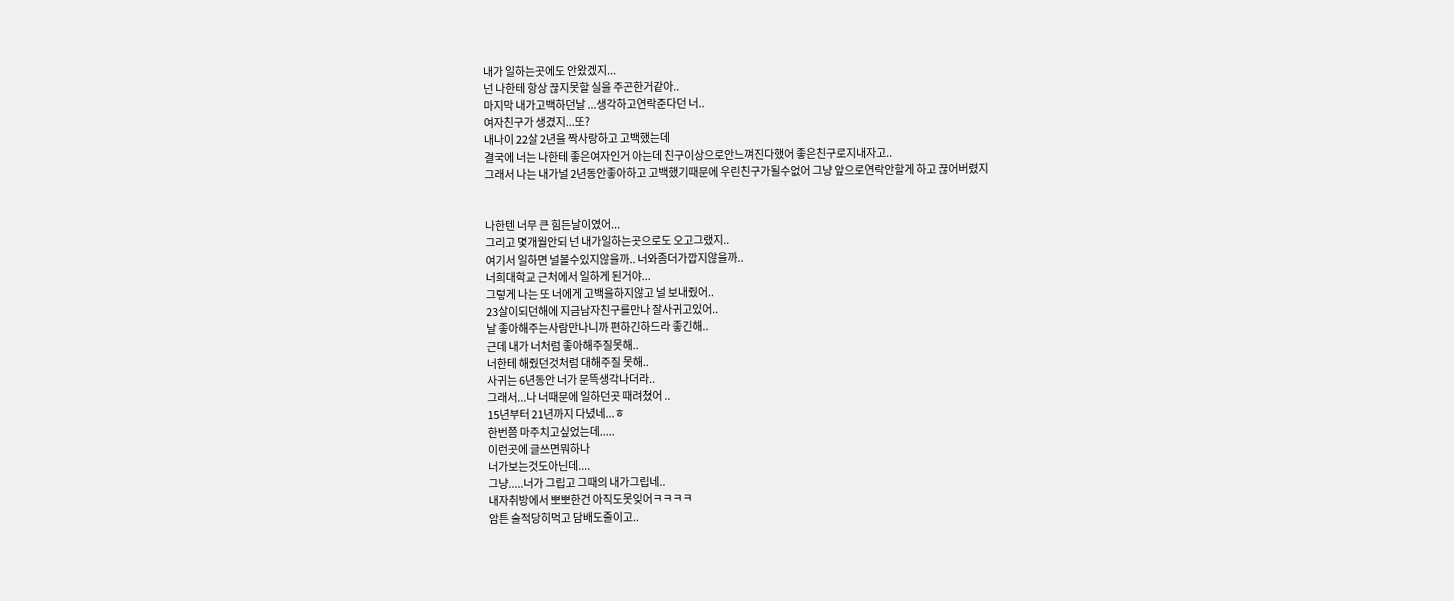내가 일하는곳에도 안왔겠지...
넌 나한테 항상 끊지못할 실을 주곤한거같아..
마지막 내가고백하던날 ...생각하고연락준다던 너..
여자친구가 생겼지...또?
내나이 22살 2년을 짝사랑하고 고백했는데
결국에 너는 나한테 좋은여자인거 아는데 친구이상으로안느껴진다했어 좋은친구로지내자고..
그래서 나는 내가널 2년동안좋아하고 고백했기때문에 우린친구가될수없어 그냥 앞으로연락안할게 하고 끊어버렸지


나한텐 너무 큰 힘든날이였어...
그리고 몇개월안되 넌 내가일하는곳으로도 오고그랬지..
여기서 일하면 널볼수있지않을까.. 너와좀더가깝지않을까..
너희대학교 근처에서 일하게 된거야...
그렇게 나는 또 너에게 고백을하지않고 널 보내줬어..
23살이되던해에 지금남자친구를만나 잘사귀고있어..
날 좋아해주는사람만나니까 편하긴하드라 좋긴해..
근데 내가 너처럼 좋아해주질못해..
너한테 해줬던것처럼 대해주질 못해..
사귀는 6년동안 너가 문뜩생각나더라..
그래서...나 너때문에 일하던곳 때려쳤어 ..
15년부터 21년까지 다녔네...ㅎ
한번쯤 마주치고싶었는데.....
이런곳에 글쓰면뭐하나
너가보는것도아닌데....
그냥.....너가 그립고 그때의 내가그립네..
내자취방에서 뽀뽀한건 아직도못잊어ㅋㅋㅋㅋ
암튼 술적당히먹고 담배도줄이고..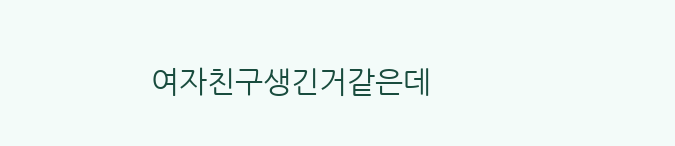여자친구생긴거같은데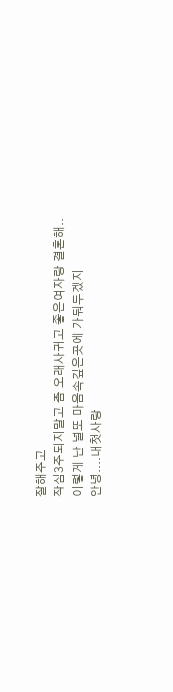잘해주고
작심3주되지말고 좀 오래사귀고 좋은여자랑 결혼해..
이렇게 난 널또 마음속깊은곳에 가둬두겠지
안녕....내첫사랑